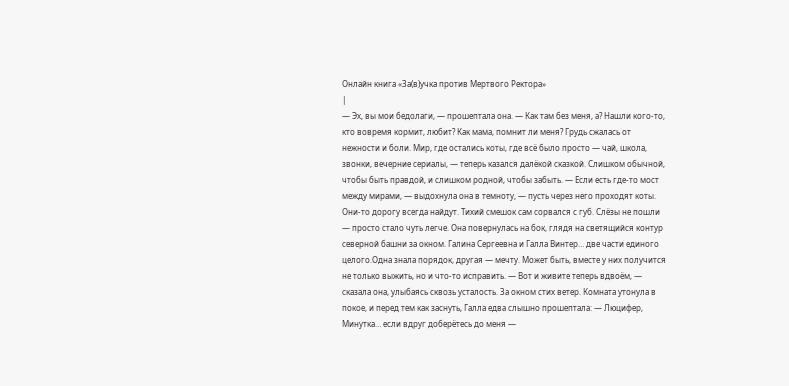Онлайн книга «За(в)учка против Мертвого Ректора»
|
— Эх, вы мои бедолаги, — прошептала она. — Как там без меня, а? Нашли кого-то, кто вовремя кормит, любит? Как мама, помнит ли меня? Грудь сжалась от нежности и боли. Мир, где остались коты, где всё было просто — чай, школа, звонки, вечерние сериалы, — теперь казался далёкой сказкой. Слишком обычной, чтобы быть правдой, и слишком родной, чтобы забыть. — Если есть где-то мост между мирами, — выдохнула она в темноту, — пусть через него проходят коты. Они-то дорогу всегда найдут. Тихий смешок сам сорвался с губ. Слёзы не пошли — просто стало чуть легче. Она повернулась на бок, глядя на светящийся контур северной башни за окном. Галина Сергеевна и Галла Винтер… две части единого целого.Одна знала порядок, другая — мечту. Может быть, вместе у них получится не только выжить, но и что-то исправить. — Вот и живите теперь вдвоём, — сказала она, улыбаясь сквозь усталость. За окном стих ветер. Комната утонула в покое, и перед тем как заснуть, Галла едва слышно прошептала: — Люцифер, Минутка… если вдруг доберётесь до меня —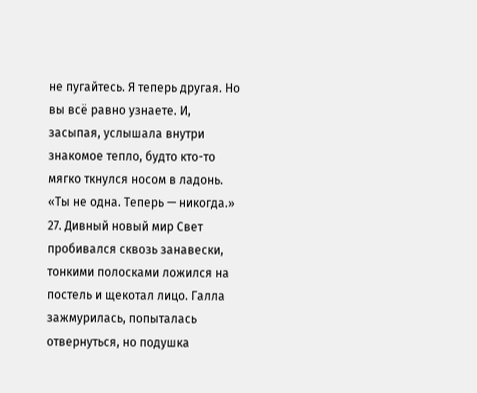не пугайтесь. Я теперь другая. Но вы всё равно узнаете. И, засыпая, услышала внутри знакомое тепло, будто кто-то мягко ткнулся носом в ладонь. «Ты не одна. Теперь — никогда.» 27. Дивный новый мир Свет пробивался сквозь занавески, тонкими полосками ложился на постель и щекотал лицо. Галла зажмурилась, попыталась отвернуться, но подушка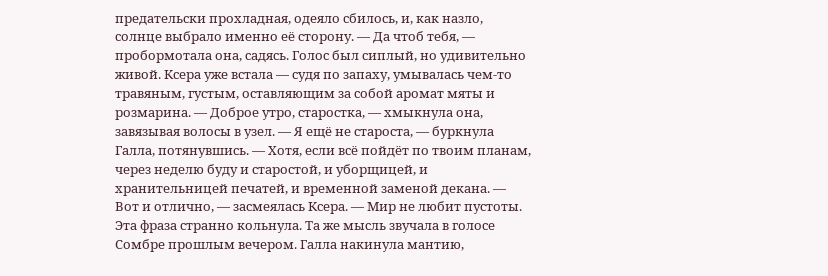предательски прохладная, одеяло сбилось, и, как назло, солнце выбрало именно её сторону. — Да чтоб тебя, — пробормотала она, садясь. Голос был сиплый, но удивительно живой. Ксера уже встала — судя по запаху, умывалась чем-то травяным, густым, оставляющим за собой аромат мяты и розмарина. — Доброе утро, старостка, — хмыкнула она, завязывая волосы в узел. — Я ещё не староста, — буркнула Галла, потянувшись. — Хотя, если всё пойдёт по твоим планам, через неделю буду и старостой, и уборщицей, и хранительницей печатей, и временной заменой декана. — Вот и отлично, — засмеялась Ксера. — Мир не любит пустоты. Эта фраза странно кольнула. Та же мысль звучала в голосе Сомбре прошлым вечером. Галла накинула мантию,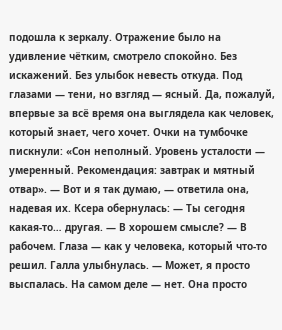подошла к зеркалу. Отражение было на удивление чётким, смотрело спокойно. Без искажений. Без улыбок невесть откуда. Под глазами — тени, но взгляд — ясный. Да, пожалуй, впервые за всё время она выглядела как человек, который знает, чего хочет. Очки на тумбочке пискнули: «Сон неполный. Уровень усталости — умеренный. Рекомендация: завтрак и мятный отвар». — Вот и я так думаю, — ответила она, надевая их. Ксера обернулась: — Ты сегодня какая-то… другая. — В хорошем смысле? — В рабочем. Глаза — как у человека, который что-то решил. Галла улыбнулась. — Может, я просто выспалась. На самом деле — нет. Она просто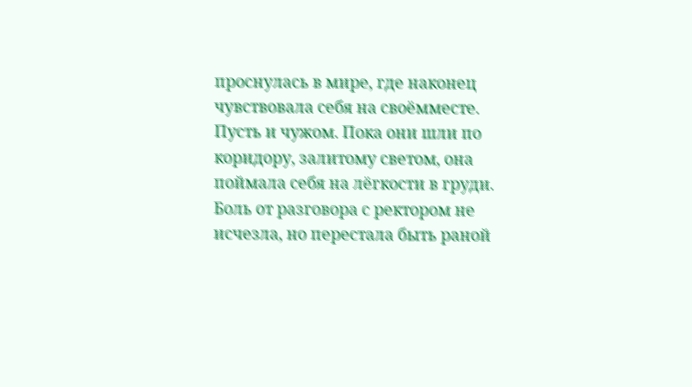проснулась в мире, где наконец чувствовала себя на своёмместе. Пусть и чужом. Пока они шли по коридору, залитому светом, она поймала себя на лёгкости в груди. Боль от разговора с ректором не исчезла, но перестала быть раной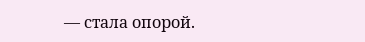— стала опорой.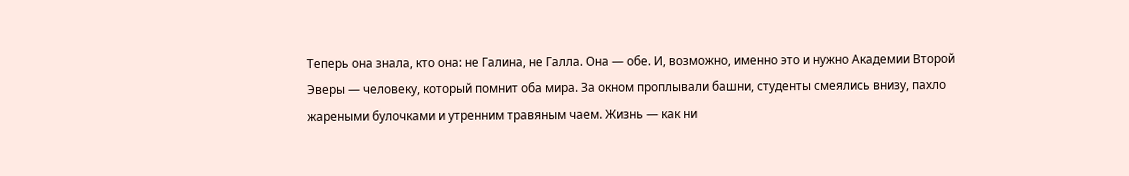Теперь она знала, кто она: не Галина, не Галла. Она — обе. И, возможно, именно это и нужно Академии Второй Эверы — человеку, который помнит оба мира. За окном проплывали башни, студенты смеялись внизу, пахло жареными булочками и утренним травяным чаем. Жизнь — как ни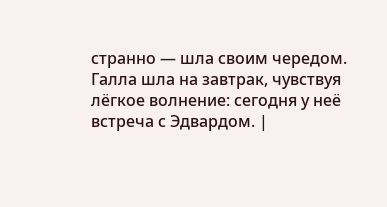странно — шла своим чередом. Галла шла на завтрак, чувствуя лёгкое волнение: сегодня у неё встреча с Эдвардом. |